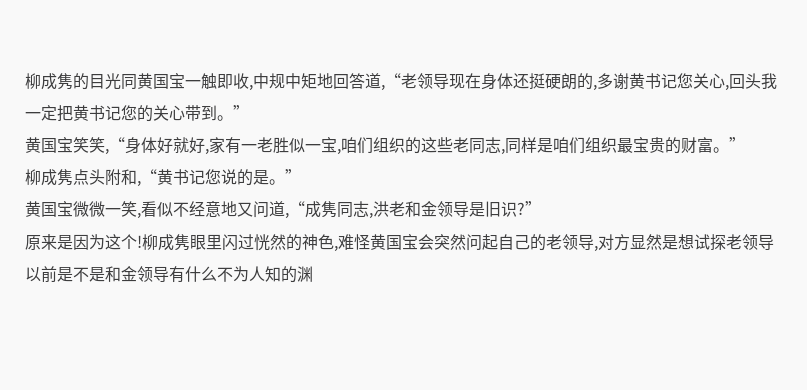柳成隽的目光同黄国宝一触即收,中规中矩地回答道,“老领导现在身体还挺硬朗的,多谢黄书记您关心,回头我一定把黄书记您的关心带到。”
黄国宝笑笑,“身体好就好,家有一老胜似一宝,咱们组织的这些老同志,同样是咱们组织最宝贵的财富。”
柳成隽点头附和,“黄书记您说的是。”
黄国宝微微一笑,看似不经意地又问道,“成隽同志,洪老和金领导是旧识?”
原来是因为这个!柳成隽眼里闪过恍然的神色,难怪黄国宝会突然问起自己的老领导,对方显然是想试探老领导以前是不是和金领导有什么不为人知的渊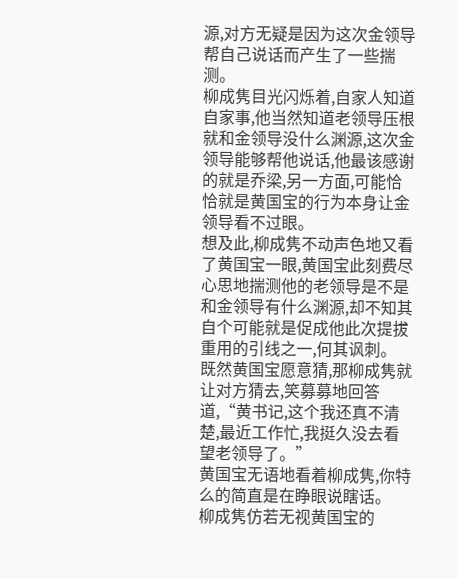源,对方无疑是因为这次金领导帮自己说话而产生了一些揣测。
柳成隽目光闪烁着,自家人知道自家事,他当然知道老领导压根就和金领导没什么渊源,这次金领导能够帮他说话,他最该感谢的就是乔梁,另一方面,可能恰恰就是黄国宝的行为本身让金领导看不过眼。
想及此,柳成隽不动声色地又看了黄国宝一眼,黄国宝此刻费尽心思地揣测他的老领导是不是和金领导有什么渊源,却不知其自个可能就是促成他此次提拔重用的引线之一,何其讽刺。
既然黄国宝愿意猜,那柳成隽就让对方猜去,笑募募地回答道,“黄书记,这个我还真不清楚,最近工作忙,我挺久没去看望老领导了。”
黄国宝无语地看着柳成隽,你特么的简直是在睁眼说瞎话。
柳成隽仿若无视黄国宝的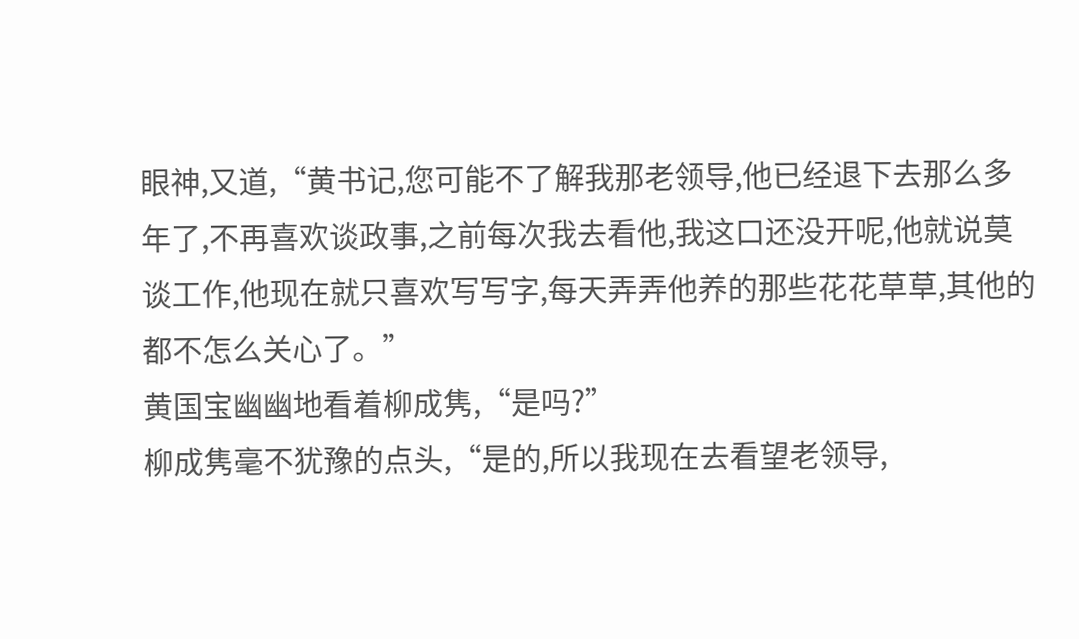眼神,又道,“黄书记,您可能不了解我那老领导,他已经退下去那么多年了,不再喜欢谈政事,之前每次我去看他,我这口还没开呢,他就说莫谈工作,他现在就只喜欢写写字,每天弄弄他养的那些花花草草,其他的都不怎么关心了。”
黄国宝幽幽地看着柳成隽,“是吗?”
柳成隽毫不犹豫的点头,“是的,所以我现在去看望老领导,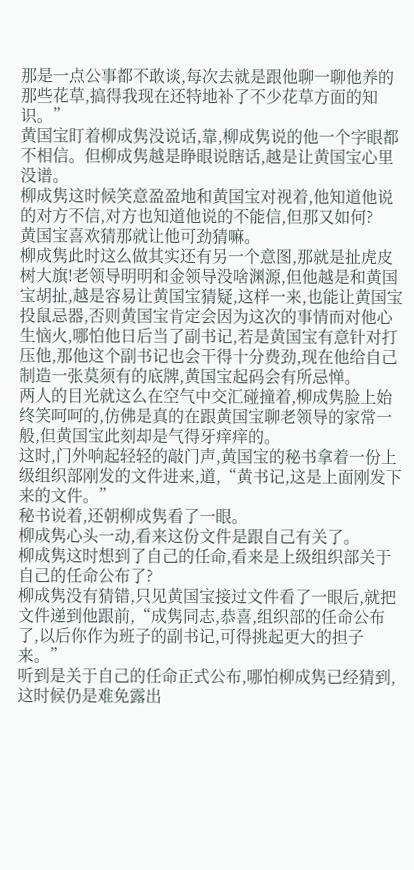那是一点公事都不敢谈,每次去就是跟他聊一聊他养的那些花草,搞得我现在还特地补了不少花草方面的知识。”
黄国宝盯着柳成隽没说话,靠,柳成隽说的他一个字眼都不相信。但柳成隽越是睁眼说瞎话,越是让黄国宝心里没谱。
柳成隽这时候笑意盈盈地和黄国宝对视着,他知道他说的对方不信,对方也知道他说的不能信,但那又如何?
黄国宝喜欢猜那就让他可劲猜嘛。
柳成隽此时这么做其实还有另一个意图,那就是扯虎皮树大旗!老领导明明和金领导没啥渊源,但他越是和黄国宝胡扯,越是容易让黄国宝猜疑,这样一来,也能让黄国宝投鼠忌器,否则黄国宝肯定会因为这次的事情而对他心生恼火,哪怕他日后当了副书记,若是黄国宝有意针对打压他,那他这个副书记也会干得十分费劲,现在他给自己制造一张莫须有的底牌,黄国宝起码会有所忌惮。
两人的目光就这么在空气中交汇碰撞着,柳成隽脸上始终笑呵呵的,仿佛是真的在跟黄国宝聊老领导的家常一般,但黄国宝此刻却是气得牙痒痒的。
这时,门外响起轻轻的敲门声,黄国宝的秘书拿着一份上级组织部刚发的文件进来,道,“黄书记,这是上面刚发下来的文件。”
秘书说着,还朝柳成隽看了一眼。
柳成隽心头一动,看来这份文件是跟自己有关了。
柳成隽这时想到了自己的任命,看来是上级组织部关于自己的任命公布了?
柳成隽没有猜错,只见黄国宝接过文件看了一眼后,就把文件递到他跟前,“成隽同志,恭喜,组织部的任命公布了,以后你作为班子的副书记,可得挑起更大的担子来。”
听到是关于自己的任命正式公布,哪怕柳成隽已经猜到,这时候仍是难免露出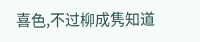喜色,不过柳成隽知道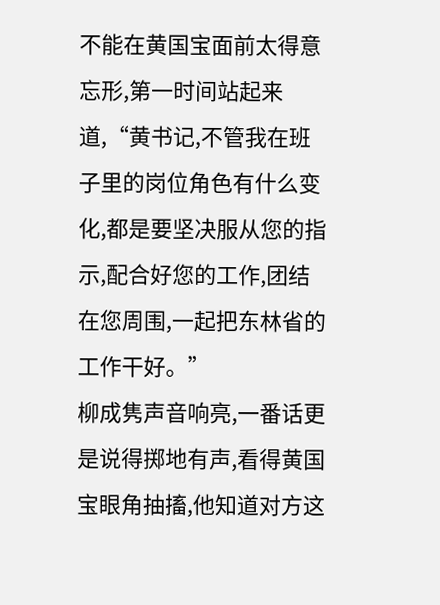不能在黄国宝面前太得意忘形,第一时间站起来道,“黄书记,不管我在班子里的岗位角色有什么变化,都是要坚决服从您的指示,配合好您的工作,团结在您周围,一起把东林省的工作干好。”
柳成隽声音响亮,一番话更是说得掷地有声,看得黄国宝眼角抽搐,他知道对方这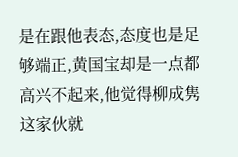是在跟他表态,态度也是足够端正,黄国宝却是一点都高兴不起来,他觉得柳成隽这家伙就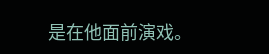是在他面前演戏。